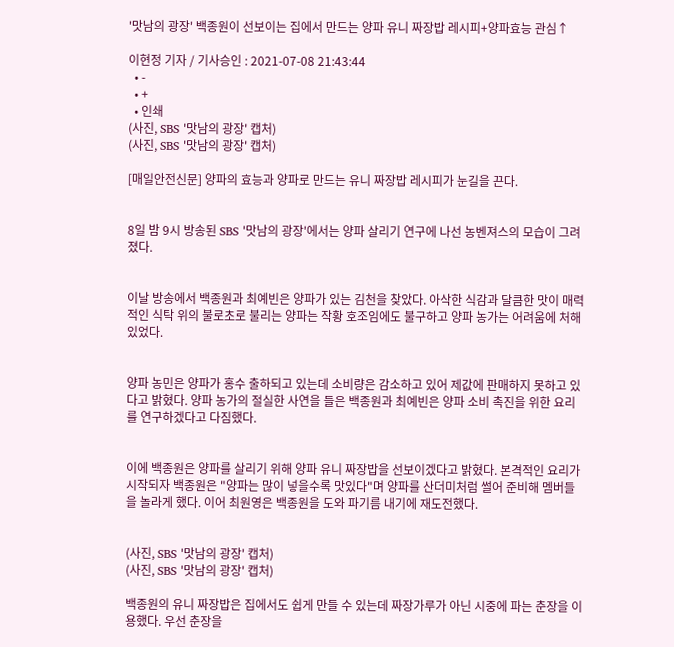'맛남의 광장' 백종원이 선보이는 집에서 만드는 양파 유니 짜장밥 레시피+양파효능 관심↑

이현정 기자 / 기사승인 : 2021-07-08 21:43:44
  • -
  • +
  • 인쇄
(사진, SBS '맛남의 광장' 캡처)
(사진, SBS '맛남의 광장' 캡처)

[매일안전신문] 양파의 효능과 양파로 만드는 유니 짜장밥 레시피가 눈길을 끈다.


8일 밤 9시 방송된 SBS '맛남의 광장'에서는 양파 살리기 연구에 나선 농벤져스의 모습이 그려졌다.


이날 방송에서 백종원과 최예빈은 양파가 있는 김천을 찾았다. 아삭한 식감과 달큼한 맛이 매력적인 식탁 위의 불로초로 불리는 양파는 작황 호조임에도 불구하고 양파 농가는 어려움에 처해있었다.


양파 농민은 양파가 홍수 출하되고 있는데 소비량은 감소하고 있어 제값에 판매하지 못하고 있다고 밝혔다. 양파 농가의 절실한 사연을 들은 백종원과 최예빈은 양파 소비 촉진을 위한 요리를 연구하겠다고 다짐했다.


이에 백종원은 양파를 살리기 위해 양파 유니 짜장밥을 선보이겠다고 밝혔다. 본격적인 요리가 시작되자 백종원은 "양파는 많이 넣을수록 맛있다"며 양파를 산더미처럼 썰어 준비해 멤버들을 놀라게 했다. 이어 최원영은 백종원을 도와 파기름 내기에 재도전했다.


(사진, SBS '맛남의 광장' 캡처)
(사진, SBS '맛남의 광장' 캡처)

백종원의 유니 짜장밥은 집에서도 쉽게 만들 수 있는데 짜장가루가 아닌 시중에 파는 춘장을 이용했다. 우선 춘장을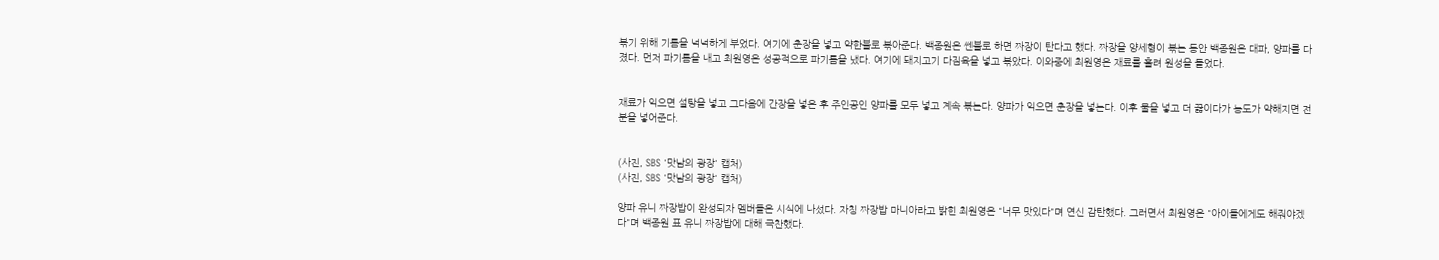볶기 위해 기름을 넉넉하게 부었다. 여기에 춘장을 넣고 약한불로 볶아준다. 백종원은 쎈불로 하면 짜장이 탄다고 했다. 짜장을 양세형이 볶는 동안 백종원은 대파, 양파를 다졌다. 먼저 파기름을 내고 최원영은 성공적으로 파기름을 냈다. 여기에 돼지고기 다짐육을 넣고 볶았다. 이와중에 최원영은 재료를 흘려 원성을 들었다.


재료가 익으면 설탕을 넣고 그다음에 간장을 넣은 후 주인공인 양파를 모두 넣고 계속 볶는다. 양파가 익으면 춘장을 넣는다. 이후 물을 넣고 더 끓이다가 농도가 약해지면 전분을 넣어준다.


(사진, SBS '맛남의 광장' 캡처)
(사진, SBS '맛남의 광장' 캡처)

양파 유니 짜장밥이 완성되자 멤버들은 시식에 나섰다. 자칭 짜장밥 마니아라고 밝힌 최원영은 "너무 맛있다"며 연신 감탄했다. 그러면서 최원영은 "아이들에게도 해줘야겠다"며 백종원 표 유니 짜장밥에 대해 극찬했다.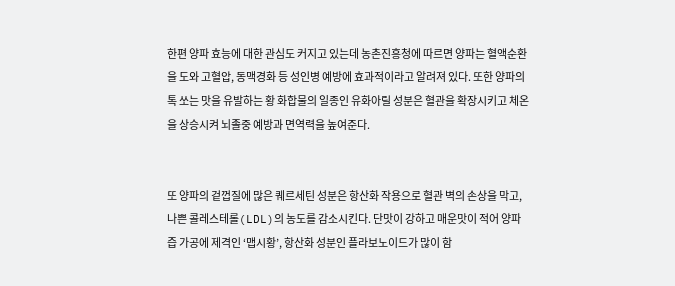한편 양파 효능에 대한 관심도 커지고 있는데 농촌진흥청에 따르면 양파는 혈액순환을 도와 고혈압, 동맥경화 등 성인병 예방에 효과적이라고 알려져 있다. 또한 양파의 톡 쏘는 맛을 유발하는 황 화합물의 일종인 유화아릴 성분은 혈관을 확장시키고 체온을 상승시켜 뇌졸중 예방과 면역력을 높여준다.


또 양파의 겉껍질에 많은 퀘르세틴 성분은 항산화 작용으로 혈관 벽의 손상을 막고, 나쁜 콜레스테롤(LDL)의 농도를 감소시킨다. 단맛이 강하고 매운맛이 적어 양파 즙 가공에 제격인 ‘맵시황’, 항산화 성분인 플라보노이드가 많이 함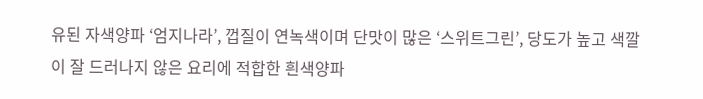유된 자색양파 ‘엄지나라’, 껍질이 연녹색이며 단맛이 많은 ‘스위트그린’, 당도가 높고 색깔이 잘 드러나지 않은 요리에 적합한 흰색양파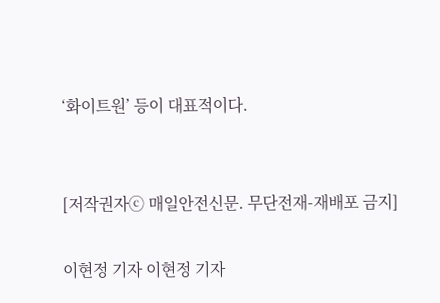‘화이트원’ 등이 대표적이다.


[저작권자ⓒ 매일안전신문. 무단전재-재배포 금지]

이현정 기자 이현정 기자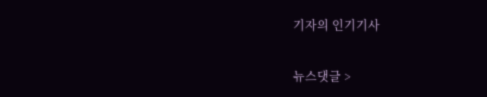기자의 인기기사

뉴스댓글 >